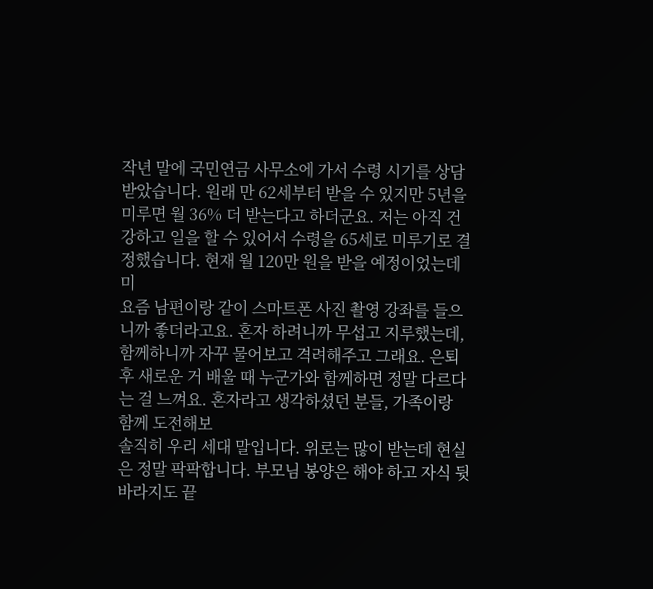작년 말에 국민연금 사무소에 가서 수령 시기를 상담받았습니다. 원래 만 62세부터 받을 수 있지만 5년을 미루면 월 36% 더 받는다고 하더군요. 저는 아직 건강하고 일을 할 수 있어서 수령을 65세로 미루기로 결정했습니다. 현재 월 120만 원을 받을 예정이었는데 미
요즘 남편이랑 같이 스마트폰 사진 촬영 강좌를 들으니까 좋더라고요. 혼자 하려니까 무섭고 지루했는데, 함께하니까 자꾸 물어보고 격려해주고 그래요. 은퇴 후 새로운 거 배울 때 누군가와 함께하면 정말 다르다는 걸 느껴요. 혼자라고 생각하셨던 분들, 가족이랑 함께 도전해보
솔직히 우리 세대 말입니다. 위로는 많이 받는데 현실은 정말 팍팍합니다. 부모님 봉양은 해야 하고 자식 뒷바라지도 끝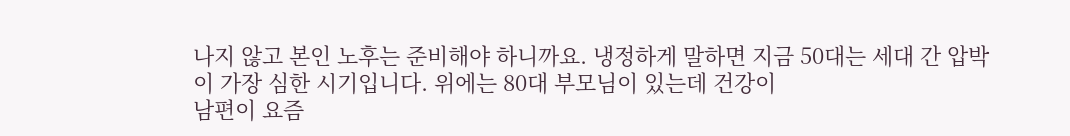나지 않고 본인 노후는 준비해야 하니까요. 냉정하게 말하면 지금 50대는 세대 간 압박이 가장 심한 시기입니다. 위에는 80대 부모님이 있는데 건강이
남편이 요즘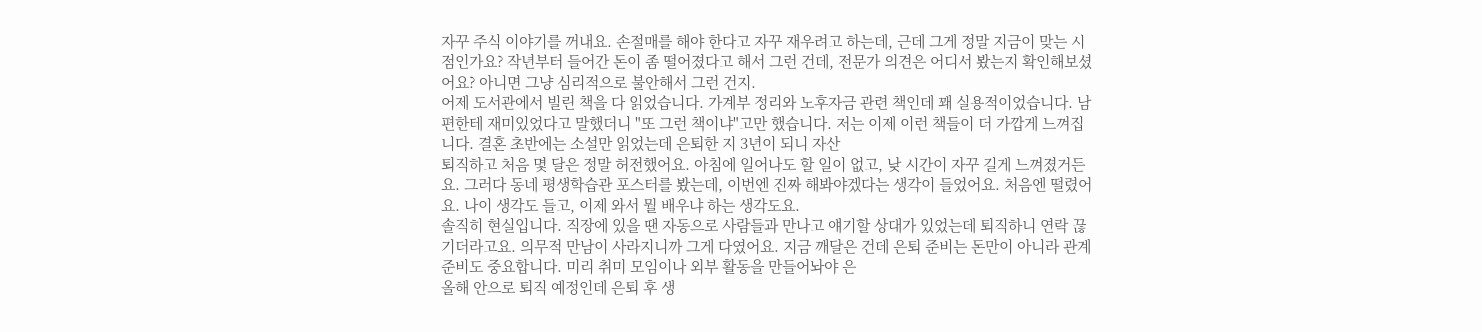자꾸 주식 이야기를 꺼내요. 손절매를 해야 한다고 자꾸 재우려고 하는데, 근데 그게 정말 지금이 맞는 시점인가요? 작년부터 들어간 돈이 좀 떨어졌다고 해서 그런 건데, 전문가 의견은 어디서 봤는지 확인해보셨어요? 아니면 그냥 심리적으로 불안해서 그런 건지.
어제 도서관에서 빌린 책을 다 읽었습니다. 가계부 정리와 노후자금 관련 책인데 꽤 실용적이었습니다. 남편한테 재미있었다고 말했더니 "또 그런 책이냐"고만 했습니다. 저는 이제 이런 책들이 더 가깝게 느껴집니다. 결혼 초반에는 소설만 읽었는데 은퇴한 지 3년이 되니 자산
퇴직하고 처음 몇 달은 정말 허전했어요. 아침에 일어나도 할 일이 없고, 낮 시간이 자꾸 길게 느껴졌거든요. 그러다 동네 평생학습관 포스터를 봤는데, 이번엔 진짜 해봐야겠다는 생각이 들었어요. 처음엔 떨렸어요. 나이 생각도 들고, 이제 와서 뭘 배우냐 하는 생각도요.
솔직히 현실입니다. 직장에 있을 땐 자동으로 사람들과 만나고 얘기할 상대가 있었는데 퇴직하니 연락 끊기더라고요. 의무적 만남이 사라지니까 그게 다였어요. 지금 깨달은 건데 은퇴 준비는 돈만이 아니라 관계 준비도 중요합니다. 미리 취미 모임이나 외부 활동을 만들어놔야 은
올해 안으로 퇴직 예정인데 은퇴 후 생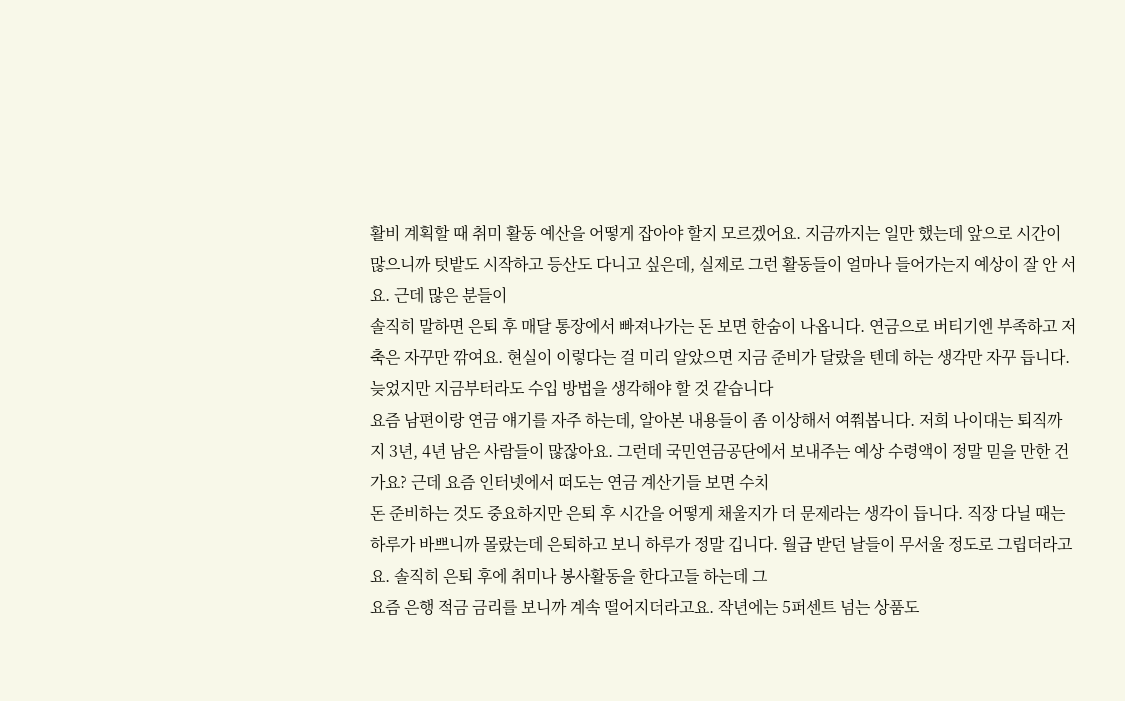활비 계획할 때 취미 활동 예산을 어떻게 잡아야 할지 모르겠어요. 지금까지는 일만 했는데 앞으로 시간이 많으니까 텃밭도 시작하고 등산도 다니고 싶은데, 실제로 그런 활동들이 얼마나 들어가는지 예상이 잘 안 서요. 근데 많은 분들이
솔직히 말하면 은퇴 후 매달 통장에서 빠져나가는 돈 보면 한숨이 나옵니다. 연금으로 버티기엔 부족하고 저축은 자꾸만 깎여요. 현실이 이렇다는 걸 미리 알았으면 지금 준비가 달랐을 텐데 하는 생각만 자꾸 듭니다. 늦었지만 지금부터라도 수입 방법을 생각해야 할 것 같습니다
요즘 남편이랑 연금 얘기를 자주 하는데, 알아본 내용들이 좀 이상해서 여쭤봅니다. 저희 나이대는 퇴직까지 3년, 4년 남은 사람들이 많잖아요. 그런데 국민연금공단에서 보내주는 예상 수령액이 정말 믿을 만한 건가요? 근데 요즘 인터넷에서 떠도는 연금 계산기들 보면 수치
돈 준비하는 것도 중요하지만 은퇴 후 시간을 어떻게 채울지가 더 문제라는 생각이 듭니다. 직장 다닐 때는 하루가 바쁘니까 몰랐는데 은퇴하고 보니 하루가 정말 깁니다. 월급 받던 날들이 무서울 정도로 그립더라고요. 솔직히 은퇴 후에 취미나 봉사활동을 한다고들 하는데 그
요즘 은행 적금 금리를 보니까 계속 떨어지더라고요. 작년에는 5퍼센트 넘는 상품도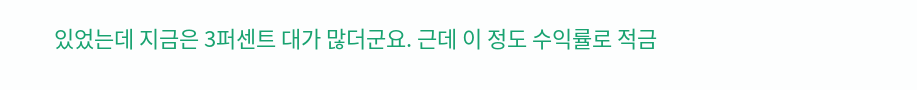있었는데 지금은 3퍼센트 대가 많더군요. 근데 이 정도 수익률로 적금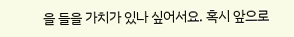을 들을 가치가 있나 싶어서요. 혹시 앞으로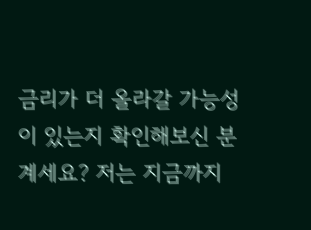금리가 더 올라갈 가능성이 있는지 확인해보신 분 계세요? 저는 지금까지